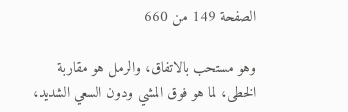الصفحة 149 من 660

وهو مستحب بالاتفاق، والرمل هو مقاربة الخطى، لما هو فوق المشي ودون السعي الشديد،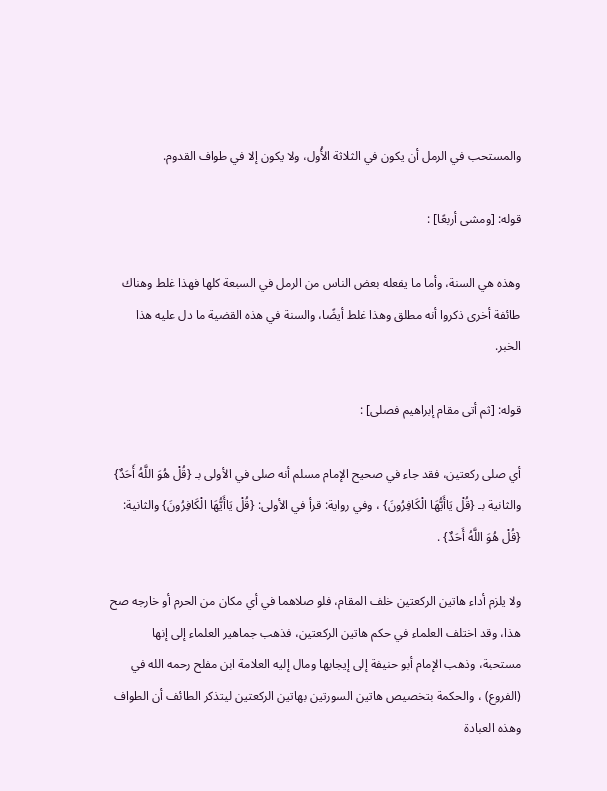والمستحب في الرمل أن يكون في الثلاثة الأُول، ولا يكون إلا في طواف القدوم.

قوله: [ومشى أربعًا] :

وهذه هي السنة، وأما ما يفعله بعض الناس من الرمل في السبعة كلها فهذا غلط وهناك طائفة أخرى ذكروا أنه مطلق وهذا غلط أيضًا، والسنة في هذه القضية ما دل عليه هذا الخبر.

قوله: [ثم أتى مقام إبراهيم فصلى] :

أي صلى ركعتين، فقد جاء في صحيح الإمام مسلم أنه صلى في الأولى بـ {قُلْ هُوَ اللَّهُ أَحَدٌ} والثانية بـ {قُلْ يَاأَيُّهَا الْكَافِرُونَ} ، وفي رواية: قرأ في الأولى: {قُلْ يَاأَيُّهَا الْكَافِرُونَ} والثانية: {قُلْ هُوَ اللَّهُ أَحَدٌ} .

ولا يلزم أداء هاتين الركعتين خلف المقام، فلو صلاهما في أي مكان من الحرم أو خارجه صح هذا، وقد اختلف العلماء في حكم هاتين الركعتين، فذهب جماهير العلماء إلى إنها مستحبة، وذهب الإمام أبو حنيفة إلى إيجابها ومال إليه العلامة ابن مفلح رحمه الله في (الفروع) ، والحكمة بتخصيص هاتين السورتين بهاتين الركعتين ليتذكر الطائف أن الطواف وهذه العبادة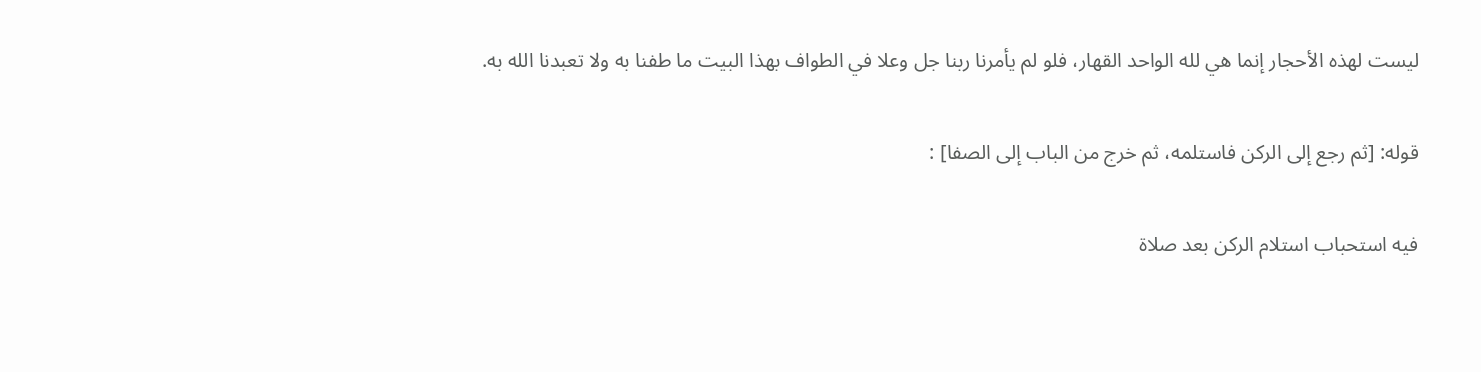ليست لهذه الأحجار إنما هي لله الواحد القهار، فلو لم يأمرنا ربنا جل وعلا في الطواف بهذا البيت ما طفنا به ولا تعبدنا الله به.

قوله: [ثم رجع إلى الركن فاستلمه، ثم خرج من الباب إلى الصفا] :

فيه استحباب استلام الركن بعد صلاة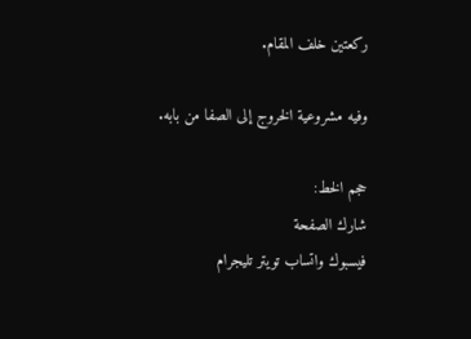ركعتين خلف المقام.

وفيه مشروعية الخروج إلى الصفا من بابه.

حجم الخط:
شارك الصفحة
فيسبوك واتساب تويتر تليجرام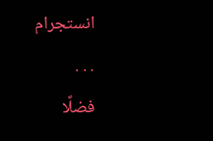انستجرام
. . .
فضلًا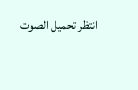انتظر تحميل الصوت